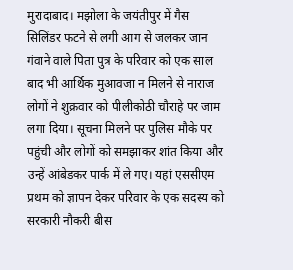मुरादाबाद। मझोला के जयंतीपुर में गैस सिलिंडर फटने से लगी आग से जलकर जान गंवाने वाले पिता पुत्र के परिवार को एक साल बाद भी आर्थिक मुआवजा न मिलने से नाराज लोगों ने शुक्रवार को पीलीकोठी चौराहे पर जाम लगा दिया। सूचना मिलने पर पुलिस मौके पर पहुंची और लोगों को समझाकर शांत किया और उन्हें आंबेडकर पार्क में ले गए। यहां एससीएम प्रथम को ज्ञापन देकर परिवार के एक सदस्य को सरकारी नौकरी बीस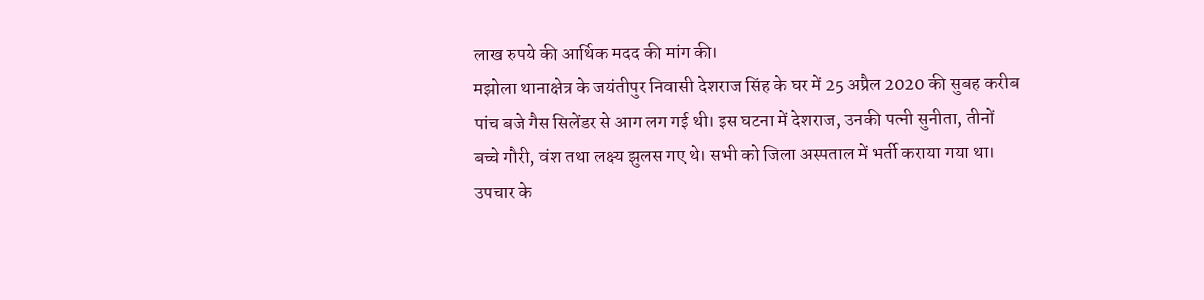लाख रुपये की आर्थिक मदद की मांग की।
मझोला थानाक्षेत्र के जयंतीपुर निवासी देशराज सिंह के घर में 25 अप्रैल 2020 की सुबह करीब पांच बजे गैस सिलेंडर से आग लग गई थी। इस घटना में देशराज, उनकी पत्नी सुनीता, तीनों बच्चे गौरी, वंश तथा लक्ष्य झुलस गए थे। सभी को जिला अस्पताल में भर्ती कराया गया था। उपचार के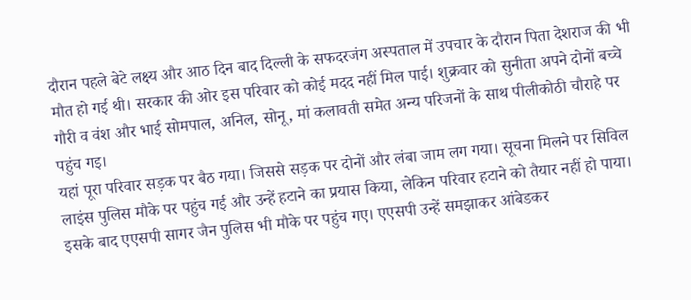दौरान पहले बेटे लक्ष्य और आठ दिन बाद दिल्ली के सफदरजंग अस्पताल में उपचार के दौरान पिता देशराज की भी मौत हो गई थी। सरकार की ओर इस परिवार को कोई मदद नहीं मिल पाई। शुक्रवार को सुनीता अपने दोनों बच्चे गौरी व वंश और भाई सोमपाल, अनिल, सोनू, मां कलावती समेत अन्य परिजनों के साथ पीलीकोठी चौराहे पर पहुंच गइ।
यहां पूरा परिवार सड़क पर बैठ गया। जिससे सड़क पर दोनों और लंबा जाम लग गया। सूचना मिलने पर सिविल लाइंस पुलिस मौके पर पहुंच गई और उन्हें हटाने का प्रयास किया, लेकिन परिवार हटाने को तैयार नहीं हो पाया। इसके बाद एएसपी सागर जैन पुलिस भी मौके पर पहुंच गए। एएसपी उन्हें समझाकर आंबेडकर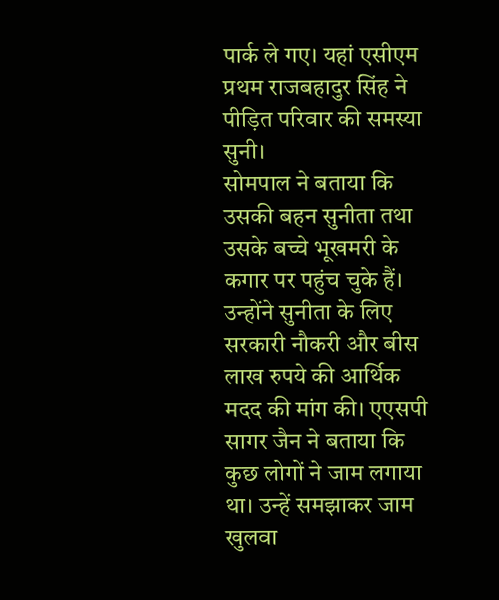पार्क ले गए। यहां एसीएम प्रथम राजबहादुर सिंह ने पीड़ित परिवार की समस्या सुनी।
सोमपाल ने बताया कि उसकी बहन सुनीता तथा उसके बच्चे भूखमरी के कगार पर पहुंच चुके हैं। उन्होंने सुनीता के लिए सरकारी नौकरी और बीस लाख रुपये की आर्थिक मदद की मांग की। एएसपी सागर जैन ने बताया कि कुछ लोगों ने जाम लगाया था। उन्हें समझाकर जाम खुलवा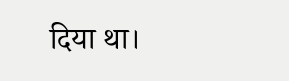दिया था।